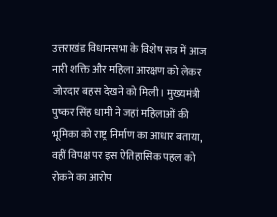उत्तराखंड विधानसभा के विशेष सत्र में आज नारी शक्ति और महिला आरक्षण को लेकर जोरदार बहस देखने को मिली। मुख्यमंत्री पुष्कर सिंह धामी ने जहां महिलाओं की भूमिका को राष्ट्र निर्माण का आधार बताया, वहीं विपक्ष पर इस ऐतिहासिक पहल को रोकने का आरोप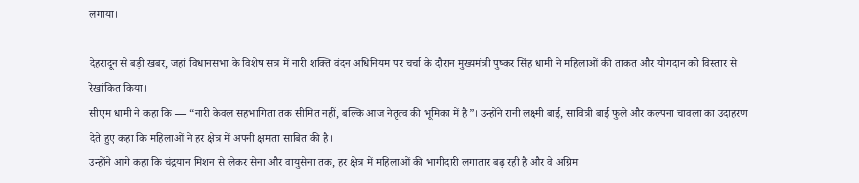लगाया।

देहरादून से बड़ी खबर, जहां विधानसभा के विशेष सत्र में नारी शक्ति वंदन अधिनियम पर चर्चा के दौरान मुख्यमंत्री पुष्कर सिंह धामी ने महिलाओं की ताकत और योगदान को विस्तार से रेखांकित किया।
सीएम धामी ने कहा कि — “नारी केवल सहभागिता तक सीमित नहीं, बल्कि आज नेतृत्व की भूमिका में है”। उन्होंने रानी लक्ष्मी बाई, सावित्री बाई फुले और कल्पना चावला का उदाहरण देते हुए कहा कि महिलाओं ने हर क्षेत्र में अपनी क्षमता साबित की है।
उन्होंने आगे कहा कि चंद्रयान मिशन से लेकर सेना और वायुसेना तक, हर क्षेत्र में महिलाओं की भागीदारी लगातार बढ़ रही है और वे अग्रिम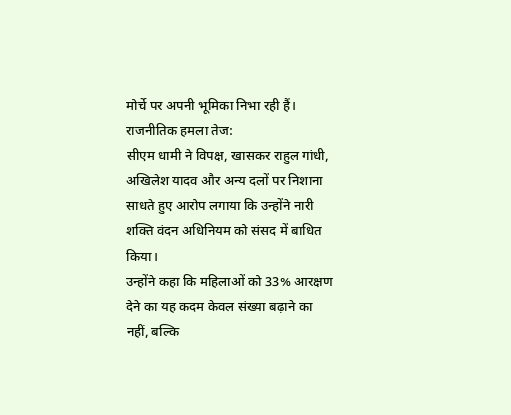मोर्चे पर अपनी भूमिका निभा रही हैं।
राजनीतिक हमला तेज:
सीएम धामी ने विपक्ष, खासकर राहुल गांधी, अखिलेश यादव और अन्य दलों पर निशाना साधते हुए आरोप लगाया कि उन्होंने नारी शक्ति वंदन अधिनियम को संसद में बाधित किया।
उन्होंने कहा कि महिलाओं को 33% आरक्षण देने का यह कदम केवल संख्या बढ़ाने का नहीं, बल्कि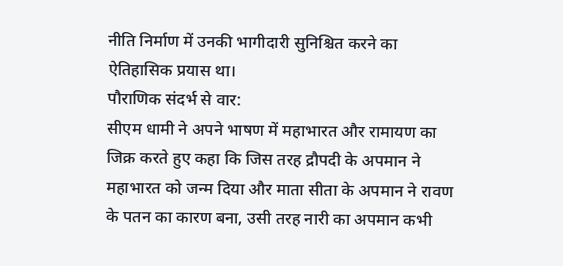नीति निर्माण में उनकी भागीदारी सुनिश्चित करने का ऐतिहासिक प्रयास था।
पौराणिक संदर्भ से वार:
सीएम धामी ने अपने भाषण में महाभारत और रामायण का जिक्र करते हुए कहा कि जिस तरह द्रौपदी के अपमान ने महाभारत को जन्म दिया और माता सीता के अपमान ने रावण के पतन का कारण बना, उसी तरह नारी का अपमान कभी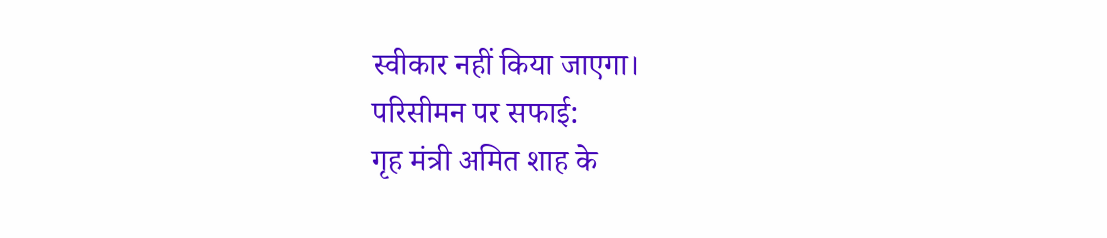स्वीकार नहीं किया जाएगा।
परिसीमन पर सफाई:
गृह मंत्री अमित शाह के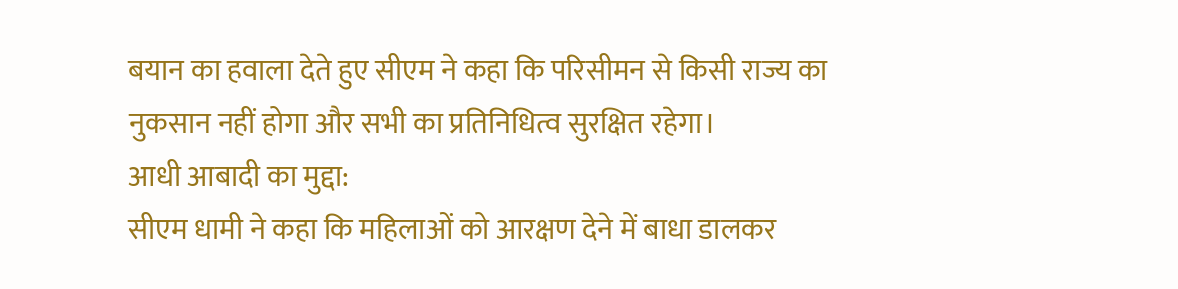बयान का हवाला देते हुए सीएम ने कहा कि परिसीमन से किसी राज्य का नुकसान नहीं होगा और सभी का प्रतिनिधित्व सुरक्षित रहेगा।
आधी आबादी का मुद्दा:
सीएम धामी ने कहा कि महिलाओं को आरक्षण देने में बाधा डालकर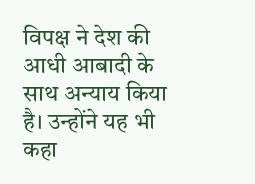विपक्ष ने देश की आधी आबादी के साथ अन्याय किया है। उन्होंने यह भी कहा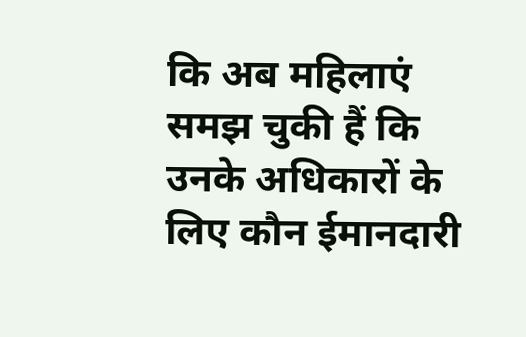कि अब महिलाएं समझ चुकी हैं कि उनके अधिकारों के लिए कौन ईमानदारी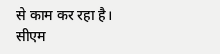से काम कर रहा है।
सीएम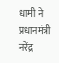धामी ने प्रधानमंत्री नरेंद्र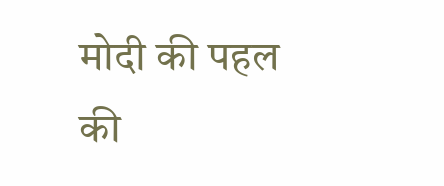मोदी की पहल की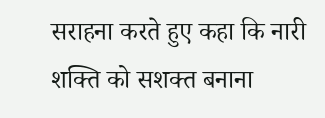सराहना करते हुए कहा कि नारी शक्ति को सशक्त बनाना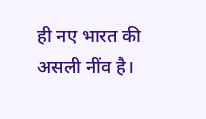ही नए भारत की असली नींव है।